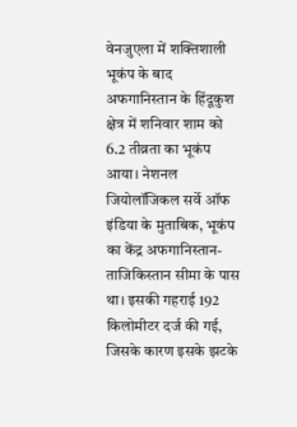वेनजुएला में शक्तिशाली भूकंप के बाद अफगानिस्तान के हिंदूकुश क्षेत्र में शनिवार शाम को 6.2 तीव्रता का भूकंप आया। नेशनल जियोलॉजिकल सर्वे ऑफ इंडिया के मुताबिक, भूकंप का केंद्र अफगानिस्तान-ताजिकिस्तान सीमा के पास था। इसकी गहराई 192 किलोमीटर दर्ज की गई, जिसके कारण इसके झटके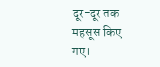दूर-दूर तक महसूस किए गए।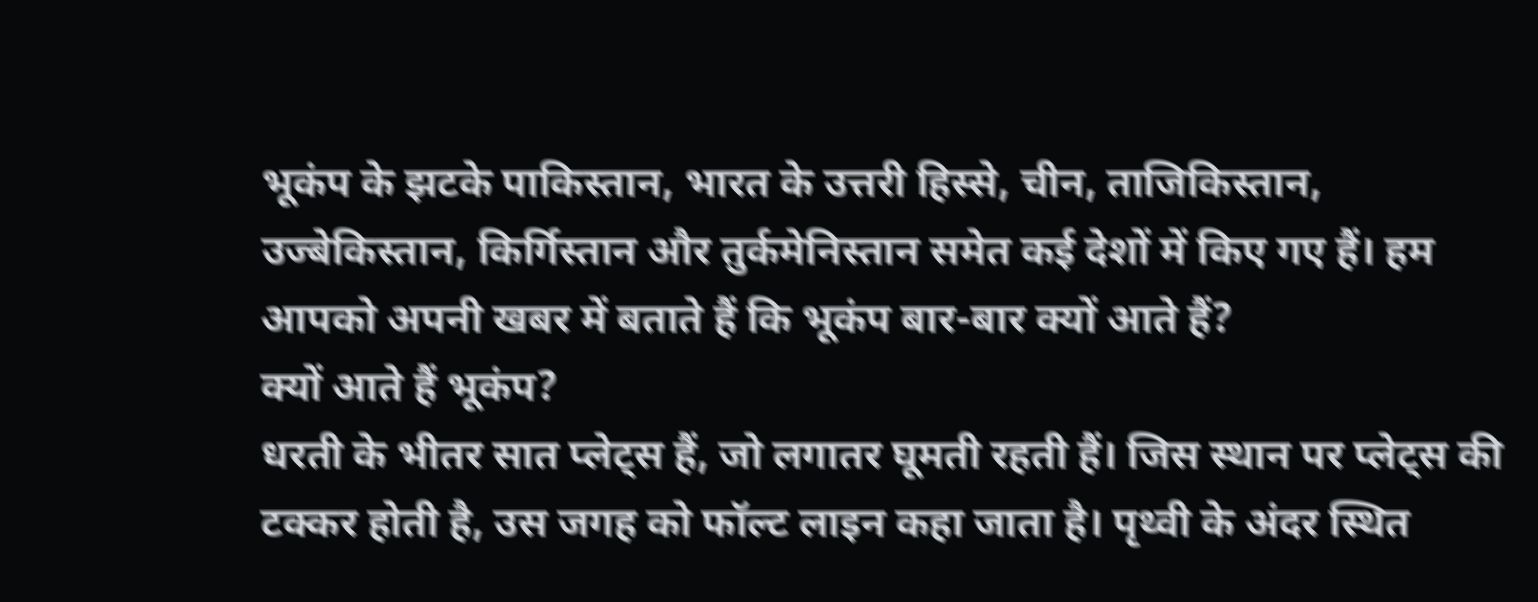भूकंप के झटके पाकिस्तान, भारत के उत्तरी हिस्से, चीन, ताजिकिस्तान, उज्बेकिस्तान, किर्गिस्तान और तुर्कमेनिस्तान समेत कई देशों में किए गए हैं। हम आपको अपनी खबर में बताते हैं कि भूकंप बार-बार क्यों आते हैं?
क्यों आते हैं भूकंप?
धरती के भीतर सात प्लेट्स हैं, जो लगातर घूमती रहती हैं। जिस स्थान पर प्लेट्स की टक्कर होती है, उस जगह को फॉल्ट लाइन कहा जाता है। पृथ्वी के अंदर स्थित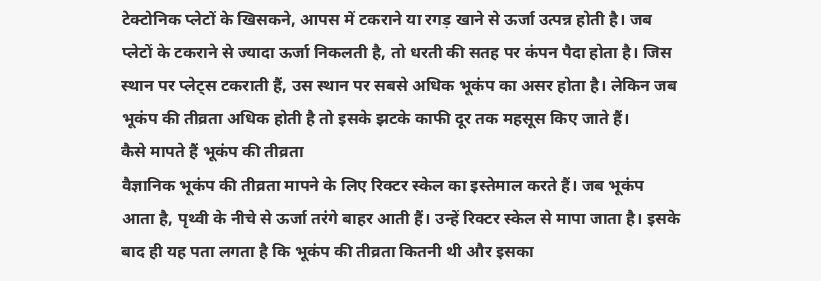टेक्टोनिक प्लेटों के खिसकने, आपस में टकराने या रगड़ खाने से ऊर्जा उत्पन्न होती है। जब प्लेटों के टकराने से ज्यादा ऊर्जा निकलती है, तो धरती की सतह पर कंपन पैदा होता है। जिस स्थान पर प्लेट्स टकराती हैं, उस स्थान पर सबसे अधिक भूकंप का असर होता है। लेकिन जब भूकंप की तीव्रता अधिक होती है तो इसके झटके काफी दूर तक महसूस किए जाते हैं।
कैसे मापते हैं भूकंप की तीव्रता
वैज्ञानिक भूकंप की तीव्रता मापने के लिए रिक्टर स्केल का इस्तेमाल करते हैं। जब भूकंप आता है, पृथ्वी के नीचे से ऊर्जा तरंगे बाहर आती हैं। उन्हें रिक्टर स्केल से मापा जाता है। इसके बाद ही यह पता लगता है कि भूकंप की तीव्रता कितनी थी और इसका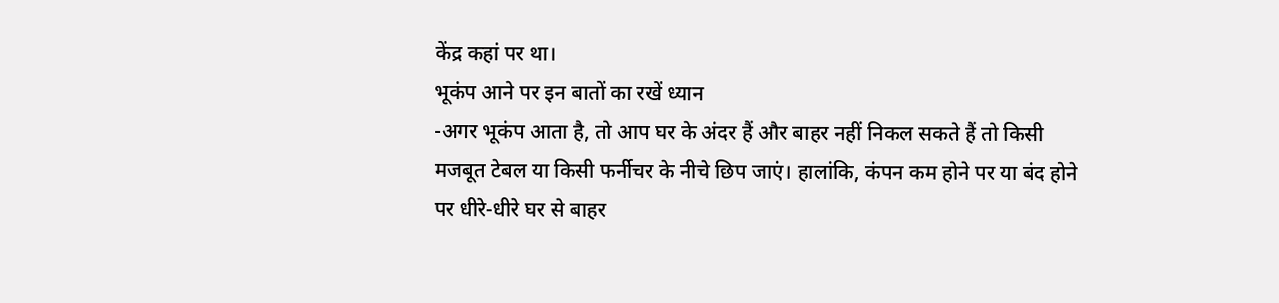केंद्र कहां पर था।
भूकंप आने पर इन बातों का रखें ध्यान
-अगर भूकंप आता है, तो आप घर के अंदर हैं और बाहर नहीं निकल सकते हैं तो किसी मजबूत टेबल या किसी फर्नीचर के नीचे छिप जाएं। हालांकि, कंपन कम होने पर या बंद होने पर धीरे-धीरे घर से बाहर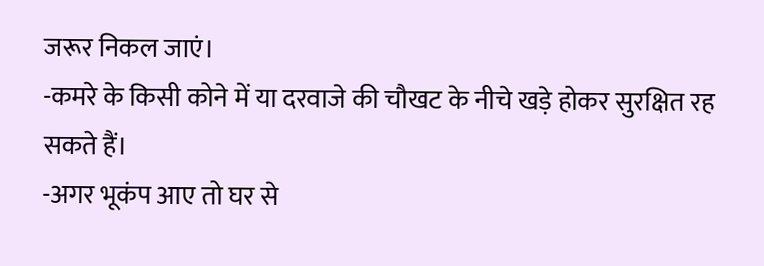जरूर निकल जाएं।
-कमरे के किसी कोने में या दरवाजे की चौखट के नीचे खड़े होकर सुरक्षित रह सकते हैं।
-अगर भूकंप आए तो घर से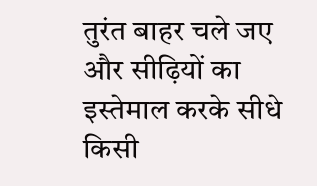तुरंत बाहर चले जए और सीढ़ियों का इस्तेमाल करके सीधे किसी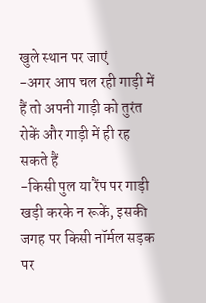खुले स्थान पर जाएं
-अगर आप चल रही गाड़ी में हैं तो अपनी गाड़ी को तुरंत रोकें और गाड़ी में ही रह सकते हैं
-किसी पुल या रैंप पर गाड़ी खड़ी करके न रूकें, इसकी जगह पर किसी नॉर्मल सड़क पर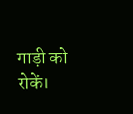गाड़ी को रोकें।